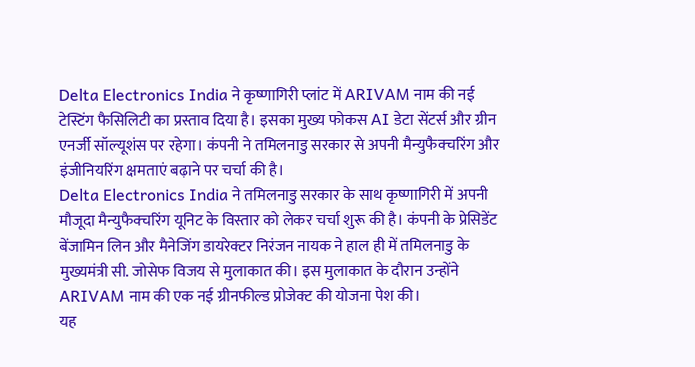Delta Electronics India ने कृष्णागिरी प्लांट में ARIVAM नाम की नई टेस्टिंग फैसिलिटी का प्रस्ताव दिया है। इसका मुख्य फोकस AI डेटा सेंटर्स और ग्रीन एनर्जी सॉल्यूशंस पर रहेगा। कंपनी ने तमिलनाडु सरकार से अपनी मैन्युफैक्चरिंग और इंजीनियरिंग क्षमताएं बढ़ाने पर चर्चा की है।
Delta Electronics India ने तमिलनाडु सरकार के साथ कृष्णागिरी में अपनी मौजूदा मैन्युफैक्चरिंग यूनिट के विस्तार को लेकर चर्चा शुरू की है। कंपनी के प्रेसिडेंट बेंजामिन लिन और मैनेजिंग डायरेक्टर निरंजन नायक ने हाल ही में तमिलनाडु के मुख्यमंत्री सी. जोसेफ विजय से मुलाकात की। इस मुलाकात के दौरान उन्होंने ARIVAM नाम की एक नई ग्रीनफील्ड प्रोजेक्ट की योजना पेश की।
यह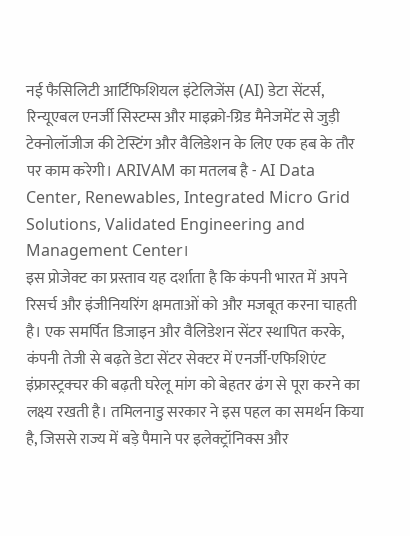नई फैसिलिटी आर्टिफिशियल इंटेलिजेंस (AI) डेटा सेंटर्स, रिन्यूएबल एनर्जी सिस्टम्स और माइक्रो-ग्रिड मैनेजमेंट से जुड़ी टेक्नोलॉजीज की टेस्टिंग और वैलिडेशन के लिए एक हब के तौर पर काम करेगी। ARIVAM का मतलब है - AI Data Center, Renewables, Integrated Micro Grid Solutions, Validated Engineering and Management Center।
इस प्रोजेक्ट का प्रस्ताव यह दर्शाता है कि कंपनी भारत में अपने रिसर्च और इंजीनियरिंग क्षमताओं को और मजबूत करना चाहती है। एक समर्पित डिजाइन और वैलिडेशन सेंटर स्थापित करके, कंपनी तेजी से बढ़ते डेटा सेंटर सेक्टर में एनर्जी-एफिशिएंट इंफ्रास्ट्रक्चर की बढ़ती घरेलू मांग को बेहतर ढंग से पूरा करने का लक्ष्य रखती है। तमिलनाडु सरकार ने इस पहल का समर्थन किया है, जिससे राज्य में बड़े पैमाने पर इलेक्ट्रॉनिक्स और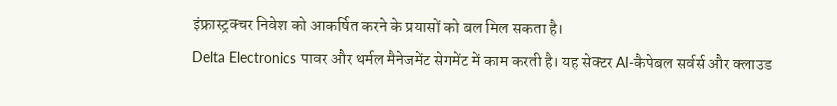इंफ्रास्ट्रक्चर निवेश को आकर्षित करने के प्रयासों को बल मिल सकता है।
Delta Electronics पावर और थर्मल मैनेजमेंट सेगमेंट में काम करती है। यह सेक्टर AI-कैपेबल सर्वर्स और क्लाउड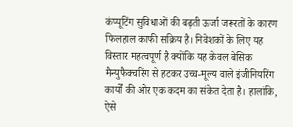कंप्यूटिंग सुविधाओं की बढ़ती ऊर्जा जरूरतों के कारण फिलहाल काफी सक्रिय है। निवेशकों के लिए यह विस्तार महत्वपूर्ण है क्योंकि यह केवल बेसिक मैन्युफैक्चरिंग से हटकर उच्च-मूल्य वाले इंजीनियरिंग कार्यों की ओर एक कदम का संकेत देता है। हालांकि, ऐसे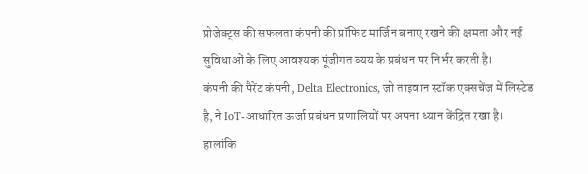प्रोजेक्ट्स की सफलता कंपनी की प्रॉफिट मार्जिन बनाए रखने की क्षमता और नई सुविधाओं के लिए आवश्यक पूंजीगत व्यय के प्रबंधन पर निर्भर करती है।
कंपनी की पैरेंट कंपनी, Delta Electronics, जो ताइवान स्टॉक एक्सचेंज में लिस्टेड है, ने IoT-आधारित ऊर्जा प्रबंधन प्रणालियों पर अपना ध्यान केंद्रित रखा है। हालांकि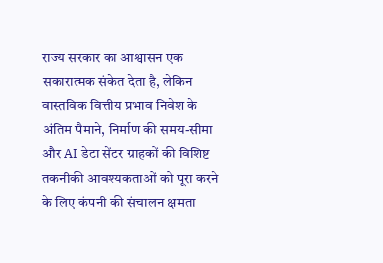राज्य सरकार का आश्वासन एक सकारात्मक संकेत देता है, लेकिन वास्तविक वित्तीय प्रभाव निवेश के अंतिम पैमाने, निर्माण की समय-सीमा और AI डेटा सेंटर ग्राहकों की विशिष्ट तकनीकी आवश्यकताओं को पूरा करने के लिए कंपनी की संचालन क्षमता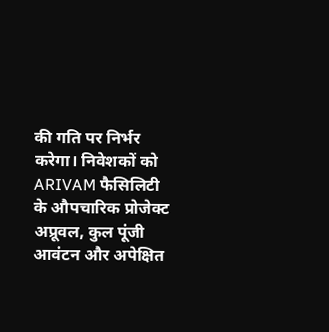की गति पर निर्भर करेगा। निवेशकों को ARIVAM फैसिलिटी के औपचारिक प्रोजेक्ट अप्रूवल, कुल पूंजी आवंटन और अपेक्षित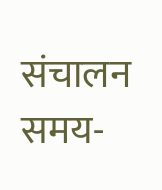संचालन समय-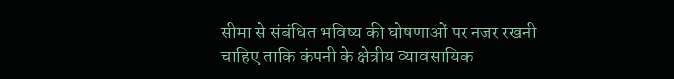सीमा से संबंधित भविष्य की घोषणाओं पर नजर रखनी चाहिए ताकि कंपनी के क्षेत्रीय व्यावसायिक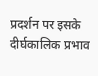प्रदर्शन पर इसके दीर्घकालिक प्रभाव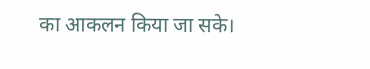का आकलन किया जा सके।